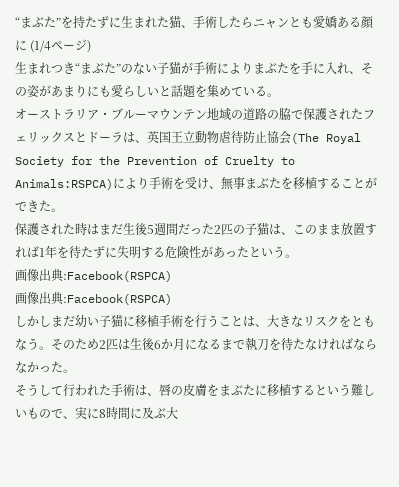“まぶた”を持たずに生まれた猫、手術したらニャンとも愛嬌ある顔に (1/4ページ)
生まれつき“まぶた”のない子猫が手術によりまぶたを手に入れ、その姿があまりにも愛らしいと話題を集めている。
オーストラリア・ブルーマウンテン地域の道路の脇で保護されたフェリックスとドーラは、英国王立動物虐待防止協会(The Royal Society for the Prevention of Cruelty to Animals:RSPCA)により手術を受け、無事まぶたを移植することができた。
保護された時はまだ生後5週間だった2匹の子猫は、このまま放置すれば1年を待たずに失明する危険性があったという。
画像出典:Facebook(RSPCA)
画像出典:Facebook(RSPCA)
しかしまだ幼い子猫に移植手術を行うことは、大きなリスクをともなう。そのため2匹は生後6か月になるまで執刀を待たなければならなかった。
そうして行われた手術は、唇の皮膚をまぶたに移植するという難しいもので、実に8時間に及ぶ大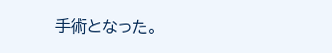手術となった。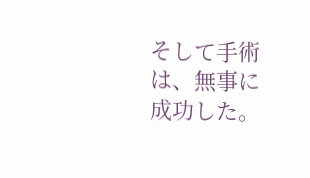そして手術は、無事に成功した。